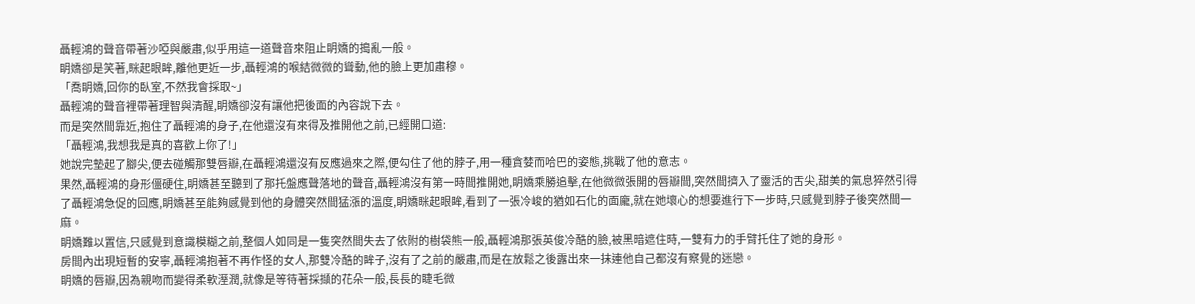聶輕鴻的聲音帶著沙啞與嚴肅,似乎用這一道聲音來阻止眀嬌的搗亂一般。
眀嬌卻是笑著,眯起眼眸,離他更近一步,聶輕鴻的喉結微微的聳動,他的臉上更加肅穆。
「喬眀嬌,回你的臥室,不然我會採取~」
聶輕鴻的聲音裡帶著理智與清醒,眀嬌卻沒有讓他把後面的內容說下去。
而是突然間靠近,抱住了聶輕鴻的身子,在他還沒有來得及推開他之前,已經開口道:
「聶輕鴻,我想我是真的喜歡上你了!」
她說完墊起了腳尖,便去碰觸那雙唇瓣,在聶輕鴻還沒有反應過來之際,便勾住了他的脖子,用一種貪婪而哈巴的姿態,挑戰了他的意志。
果然,聶輕鴻的身形僵硬住,眀嬌甚至聽到了那托盤應聲落地的聲音,聶輕鴻沒有第一時間推開她,眀嬌乘勝追擊,在他微微張開的唇瓣間,突然間擠入了靈活的舌尖,甜美的氣息猝然引得了聶輕鴻急促的回應,眀嬌甚至能夠感覺到他的身體突然間猛漲的溫度,眀嬌眯起眼眸,看到了一張冷峻的猶如石化的面龐,就在她壞心的想要進行下一步時,只感覺到脖子後突然間一麻。
眀嬌難以置信,只感覺到意識模糊之前,整個人如同是一隻突然間失去了依附的樹袋熊一般,聶輕鴻那張英俊冷酷的臉,被黑暗遮住時,一雙有力的手臂托住了她的身形。
房間內出現短暫的安寧,聶輕鴻抱著不再作怪的女人,那雙冷酷的眸子,沒有了之前的嚴肅,而是在放鬆之後露出來一抹連他自己都沒有察覺的迷戀。
眀嬌的唇瓣,因為親吻而變得柔軟溼潤,就像是等待著採擷的花朵一般,長長的睫毛微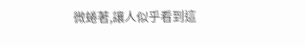微蜷著,讓人似乎看到這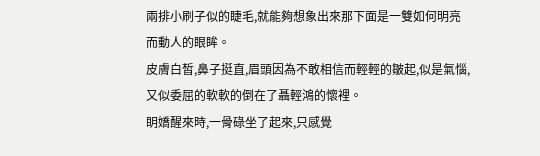兩排小刷子似的睫毛,就能夠想象出來那下面是一雙如何明亮而動人的眼眸。
皮膚白皙,鼻子挺直,眉頭因為不敢相信而輕輕的皺起,似是氣惱,又似委屈的軟軟的倒在了聶輕鴻的懷裡。
眀嬌醒來時,一骨碌坐了起來,只感覺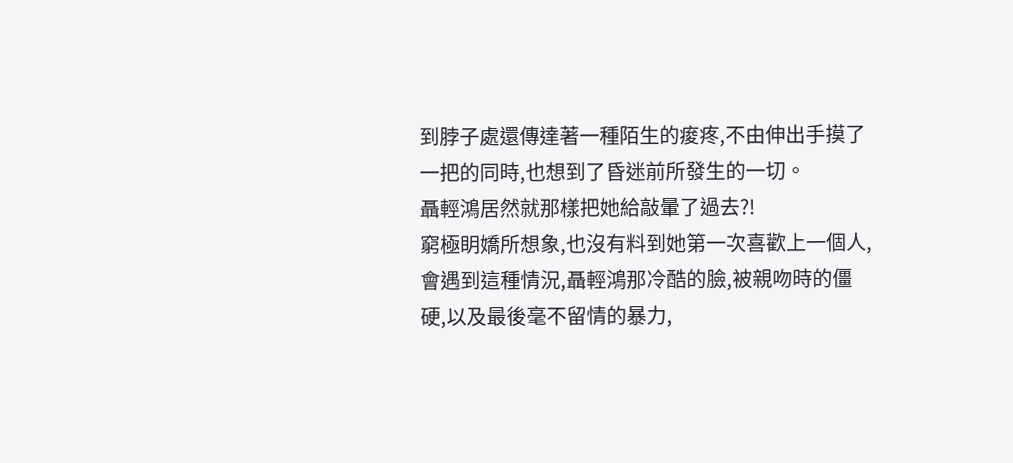到脖子處還傳達著一種陌生的痠疼,不由伸出手摸了一把的同時,也想到了昏迷前所發生的一切。
聶輕鴻居然就那樣把她給敲暈了過去?!
窮極眀嬌所想象,也沒有料到她第一次喜歡上一個人,會遇到這種情況,聶輕鴻那冷酷的臉,被親吻時的僵硬,以及最後毫不留情的暴力,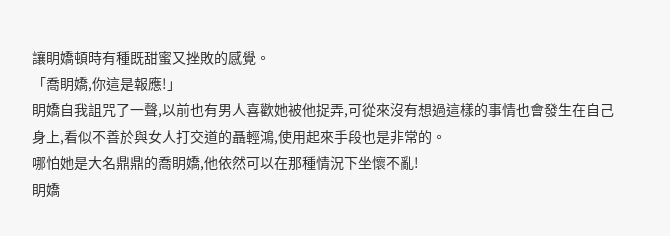讓眀嬌頓時有種既甜蜜又挫敗的感覺。
「喬眀嬌,你這是報應!」
眀嬌自我詛咒了一聲,以前也有男人喜歡她被他捉弄,可從來沒有想過這樣的事情也會發生在自己身上,看似不善於與女人打交道的聶輕鴻,使用起來手段也是非常的。
哪怕她是大名鼎鼎的喬眀嬌,他依然可以在那種情況下坐懷不亂!
眀嬌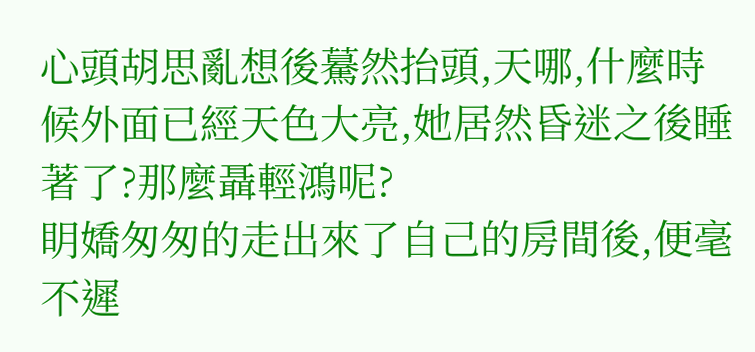心頭胡思亂想後驀然抬頭,天哪,什麼時候外面已經天色大亮,她居然昏迷之後睡著了?那麼聶輕鴻呢?
眀嬌匆匆的走出來了自己的房間後,便毫不遲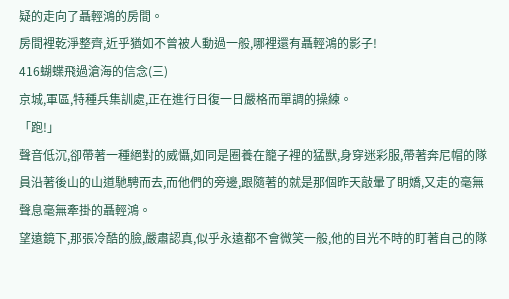疑的走向了聶輕鴻的房間。
房間裡乾淨整齊,近乎猶如不曾被人動過一般,哪裡還有聶輕鴻的影子!
416蝴蝶飛過滄海的信念(三)
京城,軍區,特種兵集訓處,正在進行日復一日嚴格而單調的操練。
「跑!」
聲音低沉,卻帶著一種絕對的威懾,如同是圈養在籠子裡的猛獸,身穿迷彩服,帶著奔尼帽的隊員沿著後山的山道馳騁而去,而他們的旁邊,跟隨著的就是那個昨天敲暈了眀嬌,又走的毫無聲息毫無牽掛的聶輕鴻。
望遠鏡下,那張冷酷的臉,嚴肅認真,似乎永遠都不會微笑一般,他的目光不時的盯著自己的隊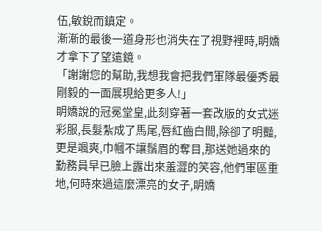伍,敏銳而鎮定。
漸漸的最後一道身形也消失在了視野裡時,眀嬌才拿下了望遠鏡。
「謝謝您的幫助,我想我會把我們軍隊最優秀最剛毅的一面展現給更多人!」
眀嬌說的冠冕堂皇,此刻穿著一套改版的女式迷彩服,長髮紮成了馬尾,唇紅齒白間,除卻了明豔,更是颯爽,巾幗不讓鬚眉的奪目,那送她過來的勤務員早已臉上露出來羞澀的笑容,他們軍區重地,何時來過這麼漂亮的女子,眀嬌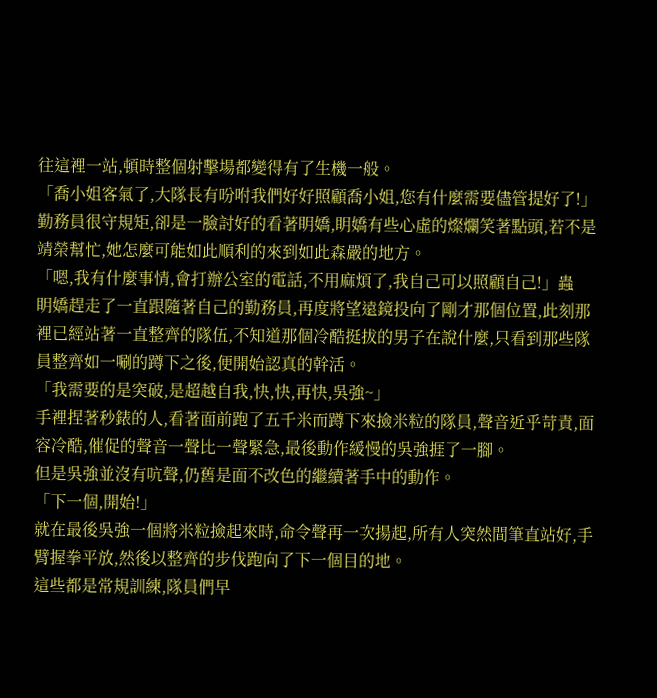往這裡一站,頓時整個射擊場都變得有了生機一般。
「喬小姐客氣了,大隊長有吩咐我們好好照顧喬小姐,您有什麼需要儘管提好了!」
勤務員很守規矩,卻是一臉討好的看著眀嬌,眀嬌有些心虛的燦爛笑著點頭,若不是靖榮幫忙,她怎麼可能如此順利的來到如此森嚴的地方。
「嗯,我有什麼事情,會打辦公室的電話,不用麻煩了,我自己可以照顧自己!」蟲
眀嬌趕走了一直跟隨著自己的勤務員,再度將望遠鏡投向了剛才那個位置,此刻那裡已經站著一直整齊的隊伍,不知道那個冷酷挺拔的男子在說什麼,只看到那些隊員整齊如一唰的蹲下之後,便開始認真的幹活。
「我需要的是突破,是超越自我,快,快,再快,吳強~」
手裡捏著秒錶的人,看著面前跑了五千米而蹲下來撿米粒的隊員,聲音近乎苛責,面容冷酷,催促的聲音一聲比一聲緊急,最後動作緩慢的吳強捱了一腳。
但是吳強並沒有吭聲,仍舊是面不改色的繼續著手中的動作。
「下一個,開始!」
就在最後吳強一個將米粒撿起來時,命令聲再一次揚起,所有人突然間筆直站好,手臂握拳平放,然後以整齊的步伐跑向了下一個目的地。
這些都是常規訓練,隊員們早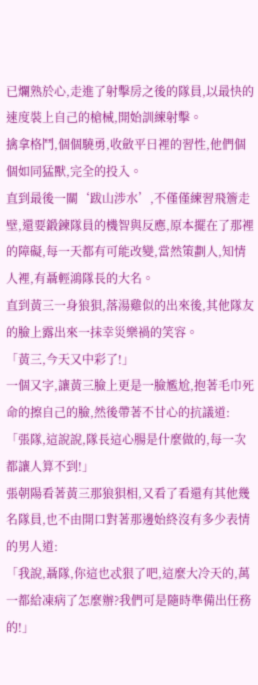已爛熟於心,走進了射擊房之後的隊員,以最快的速度裝上自己的槍械,開始訓練射擊。
擒拿格鬥,個個驍勇,收斂平日裡的習性,他們個個如同猛獸,完全的投入。
直到最後一關‘跋山涉水’,不僅僅練習飛簷走壁,還要鍛鍊隊員的機智與反應,原本擺在了那裡的障礙,每一天都有可能改變,當然策劃人,知情人裡,有聶輕鴻隊長的大名。
直到黃三一身狼狽,落湯雞似的出來後,其他隊友的臉上露出來一抹幸災樂禍的笑容。
「黃三,今天又中彩了!」
一個又字,讓黃三臉上更是一臉尷尬,抱著毛巾死命的擦自己的臉,然後帶著不甘心的抗議道:
「張隊,這說說,隊長這心腸是什麼做的,每一次都讓人算不到!」
張朝陽看著黃三那狼狽相,又看了看還有其他幾名隊員,也不由開口對著那邊始終沒有多少表情的男人道:
「我說,聶隊,你這也忒狠了吧,這麼大冷天的,萬一都給凍病了怎麼辦?我們可是隨時準備出任務的!」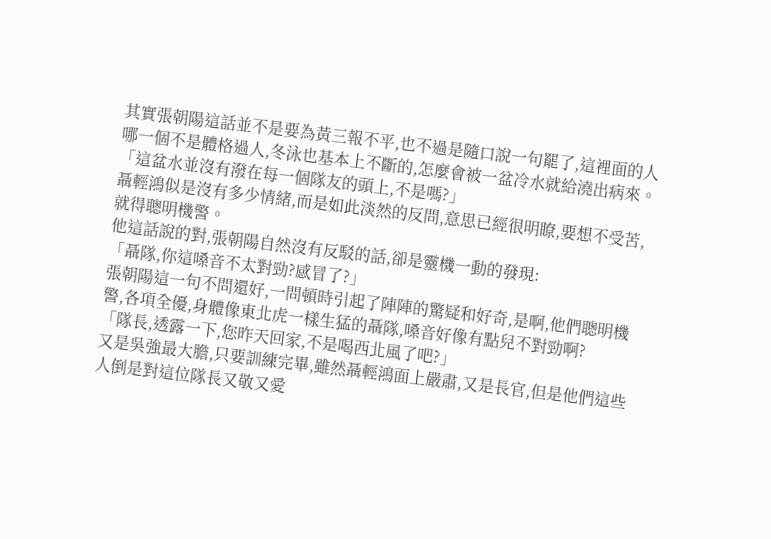其實張朝陽這話並不是要為黃三報不平,也不過是隨口說一句罷了,這裡面的人哪一個不是體格過人,冬泳也基本上不斷的,怎麼會被一盆冷水就給澆出病來。
「這盆水並沒有潑在每一個隊友的頭上,不是嗎?」
聶輕鴻似是沒有多少情緒,而是如此淡然的反問,意思已經很明瞭,要想不受苦,就得聰明機警。
他這話說的對,張朝陽自然沒有反駁的話,卻是靈機一動的發現:
「聶隊,你這嗓音不太對勁?感冒了?」
張朝陽這一句不問還好,一問頓時引起了陣陣的驚疑和好奇,是啊,他們聰明機警,各項全優,身體像東北虎一樣生猛的聶隊,嗓音好像有點兒不對勁啊?
「隊長,透露一下,您昨天回家,不是喝西北風了吧?」
又是吳強最大膽,只要訓練完畢,雖然聶輕鴻面上嚴肅,又是長官,但是他們這些人倒是對這位隊長又敬又愛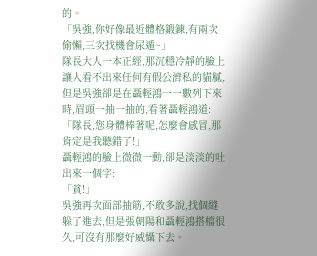的。
「吳強,你好像最近體格鍛鍊,有兩次偷懶,三次找機會尿遁~」
隊長大人一本正經,那沉穩冷靜的臉上讓人看不出來任何有假公濟私的貓膩,但是吳強卻是在聶輕鴻一一數列下來時,眉頭一抽一抽的,看著聶輕鴻道:
「隊長,您身體棒著呢,怎麼會感冒,那肯定是我聽錯了!」
聶輕鴻的臉上微微一動,卻是淡淡的吐出來一個字:
「貧!」
吳強再次面部抽筋,不敢多說,找個縫躲了進去,但是張朝陽和聶輕鴻搭檔很久,可沒有那麼好威懾下去。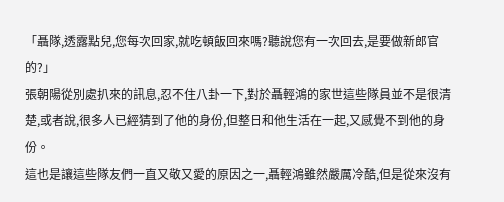「聶隊,透露點兒,您每次回家,就吃頓飯回來嗎?聽說您有一次回去,是要做新郎官的?」
張朝陽從別處扒來的訊息,忍不住八卦一下,對於聶輕鴻的家世這些隊員並不是很清楚,或者說,很多人已經猜到了他的身份,但整日和他生活在一起,又感覺不到他的身份。
這也是讓這些隊友們一直又敬又愛的原因之一,聶輕鴻雖然嚴厲冷酷,但是從來沒有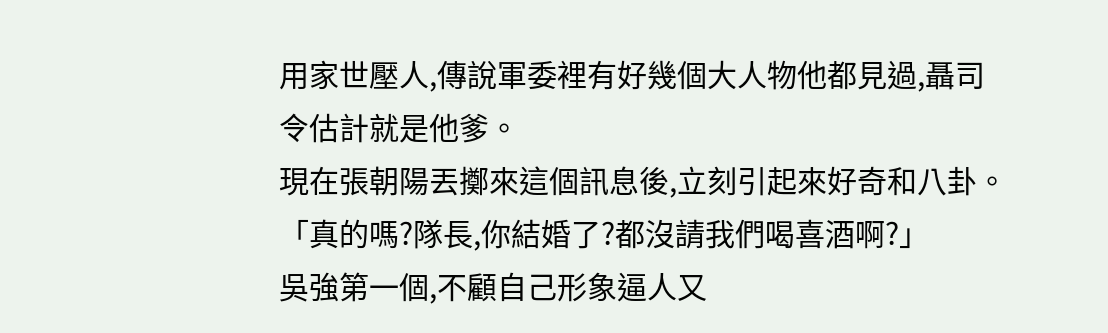用家世壓人,傳說軍委裡有好幾個大人物他都見過,聶司令估計就是他爹。
現在張朝陽丟擲來這個訊息後,立刻引起來好奇和八卦。
「真的嗎?隊長,你結婚了?都沒請我們喝喜酒啊?」
吳強第一個,不顧自己形象逼人又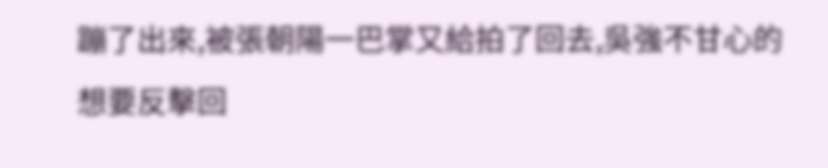蹦了出來,被張朝陽一巴掌又給拍了回去,吳強不甘心的想要反擊回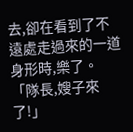去,卻在看到了不遠處走過來的一道身形時,樂了。
「隊長,嫂子來了!」